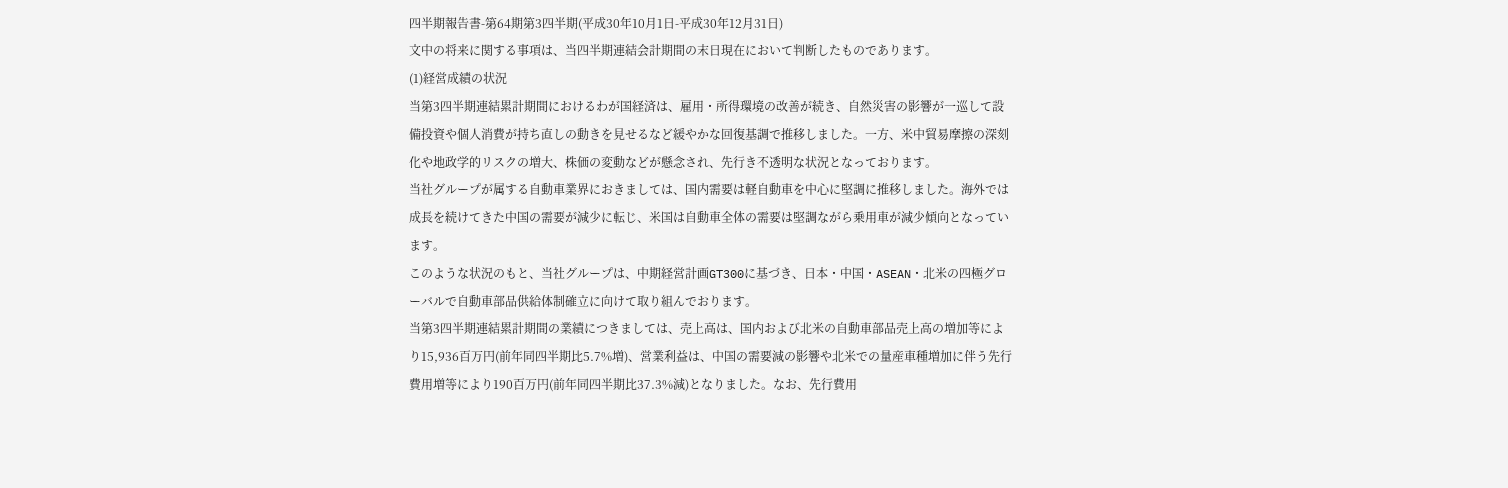四半期報告書-第64期第3四半期(平成30年10月1日-平成30年12月31日)
文中の将来に関する事項は、当四半期連結会計期間の末日現在において判断したものであります。
(1)経営成績の状況
当第3四半期連結累計期間におけるわが国経済は、雇用・所得環境の改善が続き、自然災害の影響が一巡して設備投資や個人消費が持ち直しの動きを見せるなど緩やかな回復基調で推移しました。一方、米中貿易摩擦の深刻化や地政学的リスクの増大、株価の変動などが懸念され、先行き不透明な状況となっております。
当社グループが属する自動車業界におきましては、国内需要は軽自動車を中心に堅調に推移しました。海外では成長を続けてきた中国の需要が減少に転じ、米国は自動車全体の需要は堅調ながら乗用車が減少傾向となっています。
このような状況のもと、当社グループは、中期経営計画GT300に基づき、日本・中国・ASEAN・北米の四極グローバルで自動車部品供給体制確立に向けて取り組んでおります。
当第3四半期連結累計期間の業績につきましては、売上高は、国内および北米の自動車部品売上高の増加等により15,936百万円(前年同四半期比5.7%増)、営業利益は、中国の需要減の影響や北米での量産車種増加に伴う先行費用増等により190百万円(前年同四半期比37.3%減)となりました。なお、先行費用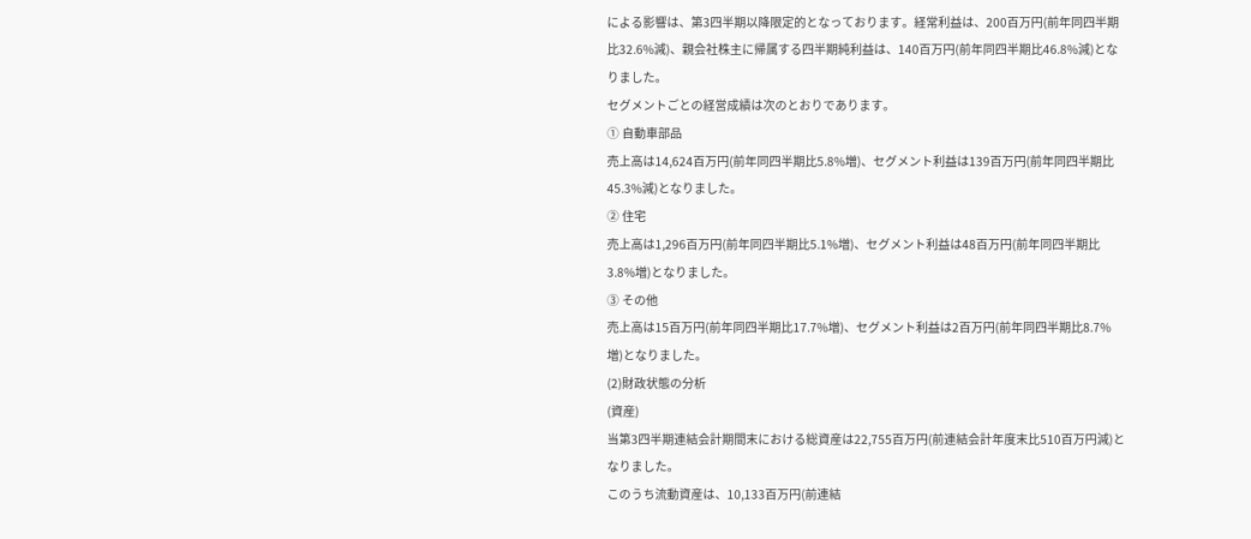による影響は、第3四半期以降限定的となっております。経常利益は、200百万円(前年同四半期比32.6%減)、親会社株主に帰属する四半期純利益は、140百万円(前年同四半期比46.8%減)となりました。
セグメントごとの経営成績は次のとおりであります。
① 自動車部品
売上高は14,624百万円(前年同四半期比5.8%増)、セグメント利益は139百万円(前年同四半期比45.3%減)となりました。
② 住宅
売上高は1,296百万円(前年同四半期比5.1%増)、セグメント利益は48百万円(前年同四半期比3.8%増)となりました。
③ その他
売上高は15百万円(前年同四半期比17.7%増)、セグメント利益は2百万円(前年同四半期比8.7%増)となりました。
(2)財政状態の分析
(資産)
当第3四半期連結会計期間末における総資産は22,755百万円(前連結会計年度末比510百万円減)となりました。
このうち流動資産は、10,133百万円(前連結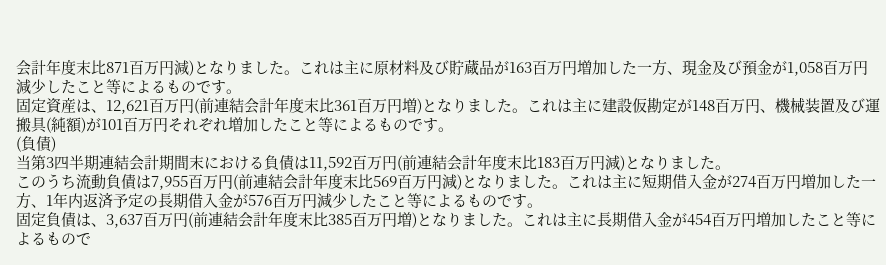会計年度末比871百万円減)となりました。これは主に原材料及び貯蔵品が163百万円増加した一方、現金及び預金が1,058百万円減少したこと等によるものです。
固定資産は、12,621百万円(前連結会計年度末比361百万円増)となりました。これは主に建設仮勘定が148百万円、機械装置及び運搬具(純額)が101百万円それぞれ増加したこと等によるものです。
(負債)
当第3四半期連結会計期間末における負債は11,592百万円(前連結会計年度末比183百万円減)となりました。
このうち流動負債は7,955百万円(前連結会計年度末比569百万円減)となりました。これは主に短期借入金が274百万円増加した一方、1年内返済予定の長期借入金が576百万円減少したこと等によるものです。
固定負債は、3,637百万円(前連結会計年度末比385百万円増)となりました。これは主に長期借入金が454百万円増加したこと等によるもので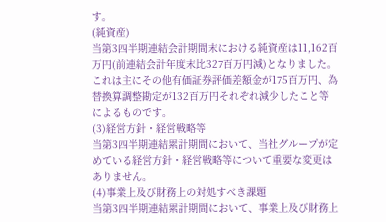す。
(純資産)
当第3四半期連結会計期間末における純資産は11,162百万円(前連結会計年度末比327百万円減)となりました。これは主にその他有価証券評価差額金が175百万円、為替換算調整勘定が132百万円それぞれ減少したこと等によるものです。
(3)経営方針・経営戦略等
当第3四半期連結累計期間において、当社グループが定めている経営方針・経営戦略等について重要な変更はありません。
(4)事業上及び財務上の対処すべき課題
当第3四半期連結累計期間において、事業上及び財務上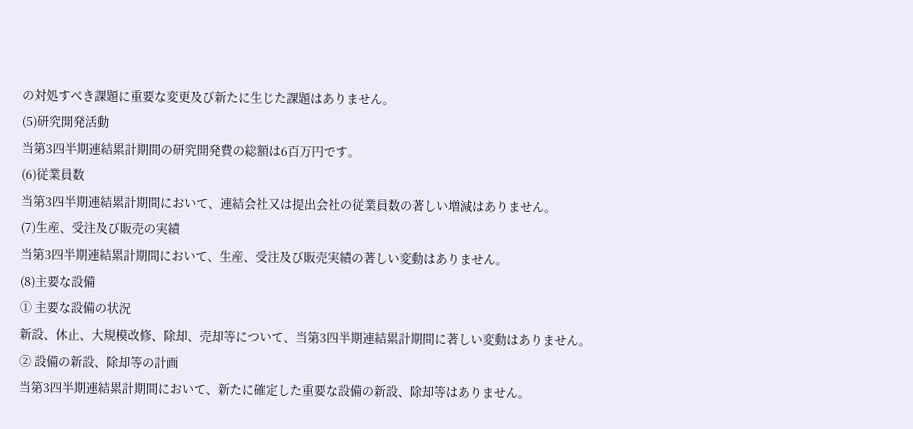の対処すべき課題に重要な変更及び新たに生じた課題はありません。
(5)研究開発活動
当第3四半期連結累計期間の研究開発費の総額は6百万円です。
(6)従業員数
当第3四半期連結累計期間において、連結会社又は提出会社の従業員数の著しい増減はありません。
(7)生産、受注及び販売の実績
当第3四半期連結累計期間において、生産、受注及び販売実績の著しい変動はありません。
(8)主要な設備
① 主要な設備の状況
新設、休止、大規模改修、除却、売却等について、当第3四半期連結累計期間に著しい変動はありません。
② 設備の新設、除却等の計画
当第3四半期連結累計期間において、新たに確定した重要な設備の新設、除却等はありません。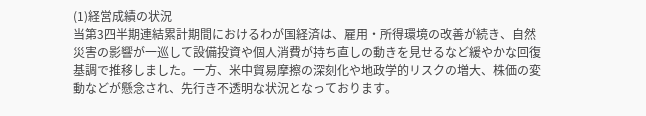(1)経営成績の状況
当第3四半期連結累計期間におけるわが国経済は、雇用・所得環境の改善が続き、自然災害の影響が一巡して設備投資や個人消費が持ち直しの動きを見せるなど緩やかな回復基調で推移しました。一方、米中貿易摩擦の深刻化や地政学的リスクの増大、株価の変動などが懸念され、先行き不透明な状況となっております。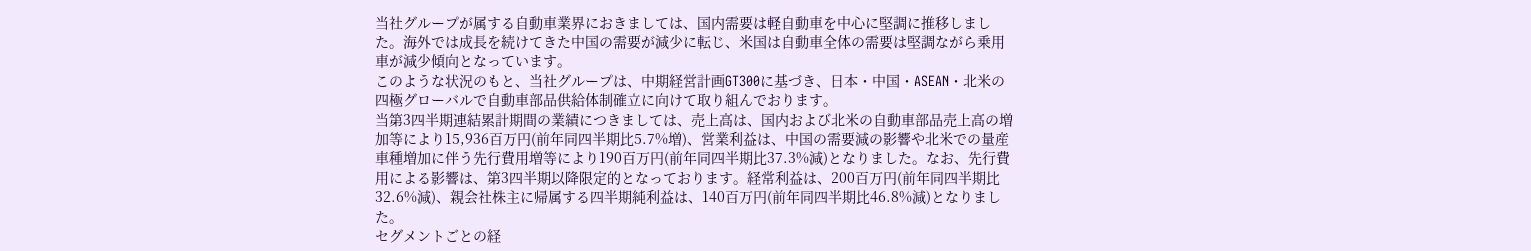当社グループが属する自動車業界におきましては、国内需要は軽自動車を中心に堅調に推移しました。海外では成長を続けてきた中国の需要が減少に転じ、米国は自動車全体の需要は堅調ながら乗用車が減少傾向となっています。
このような状況のもと、当社グループは、中期経営計画GT300に基づき、日本・中国・ASEAN・北米の四極グローバルで自動車部品供給体制確立に向けて取り組んでおります。
当第3四半期連結累計期間の業績につきましては、売上高は、国内および北米の自動車部品売上高の増加等により15,936百万円(前年同四半期比5.7%増)、営業利益は、中国の需要減の影響や北米での量産車種増加に伴う先行費用増等により190百万円(前年同四半期比37.3%減)となりました。なお、先行費用による影響は、第3四半期以降限定的となっております。経常利益は、200百万円(前年同四半期比32.6%減)、親会社株主に帰属する四半期純利益は、140百万円(前年同四半期比46.8%減)となりました。
セグメントごとの経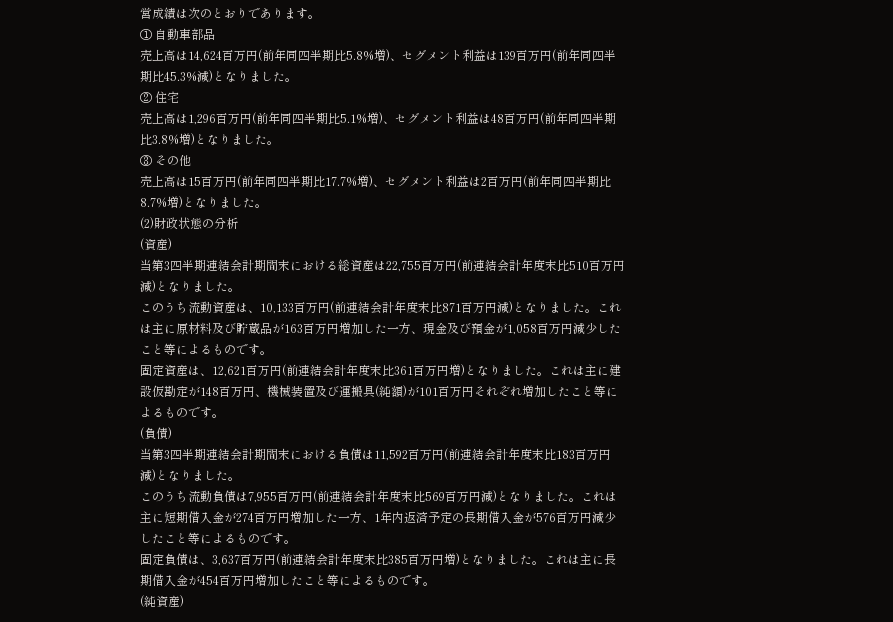営成績は次のとおりであります。
① 自動車部品
売上高は14,624百万円(前年同四半期比5.8%増)、セグメント利益は139百万円(前年同四半期比45.3%減)となりました。
② 住宅
売上高は1,296百万円(前年同四半期比5.1%増)、セグメント利益は48百万円(前年同四半期比3.8%増)となりました。
③ その他
売上高は15百万円(前年同四半期比17.7%増)、セグメント利益は2百万円(前年同四半期比8.7%増)となりました。
(2)財政状態の分析
(資産)
当第3四半期連結会計期間末における総資産は22,755百万円(前連結会計年度末比510百万円減)となりました。
このうち流動資産は、10,133百万円(前連結会計年度末比871百万円減)となりました。これは主に原材料及び貯蔵品が163百万円増加した一方、現金及び預金が1,058百万円減少したこと等によるものです。
固定資産は、12,621百万円(前連結会計年度末比361百万円増)となりました。これは主に建設仮勘定が148百万円、機械装置及び運搬具(純額)が101百万円それぞれ増加したこと等によるものです。
(負債)
当第3四半期連結会計期間末における負債は11,592百万円(前連結会計年度末比183百万円減)となりました。
このうち流動負債は7,955百万円(前連結会計年度末比569百万円減)となりました。これは主に短期借入金が274百万円増加した一方、1年内返済予定の長期借入金が576百万円減少したこと等によるものです。
固定負債は、3,637百万円(前連結会計年度末比385百万円増)となりました。これは主に長期借入金が454百万円増加したこと等によるものです。
(純資産)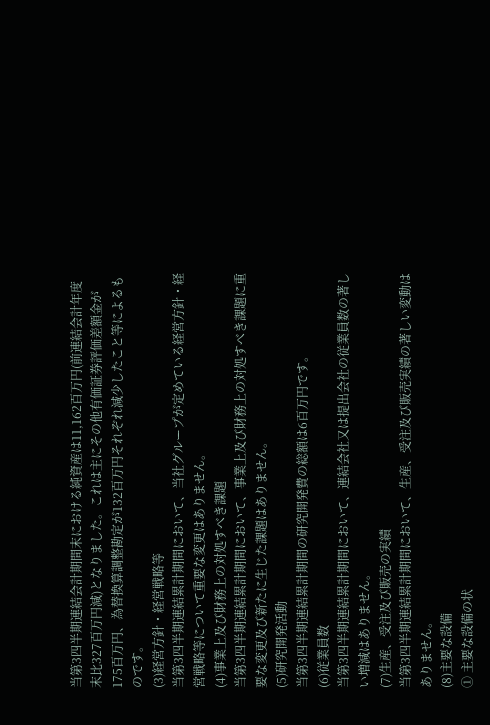当第3四半期連結会計期間末における純資産は11,162百万円(前連結会計年度末比327百万円減)となりました。これは主にその他有価証券評価差額金が175百万円、為替換算調整勘定が132百万円それぞれ減少したこと等によるものです。
(3)経営方針・経営戦略等
当第3四半期連結累計期間において、当社グループが定めている経営方針・経営戦略等について重要な変更はありません。
(4)事業上及び財務上の対処すべき課題
当第3四半期連結累計期間において、事業上及び財務上の対処すべき課題に重要な変更及び新たに生じた課題はありません。
(5)研究開発活動
当第3四半期連結累計期間の研究開発費の総額は6百万円です。
(6)従業員数
当第3四半期連結累計期間において、連結会社又は提出会社の従業員数の著しい増減はありません。
(7)生産、受注及び販売の実績
当第3四半期連結累計期間において、生産、受注及び販売実績の著しい変動はありません。
(8)主要な設備
① 主要な設備の状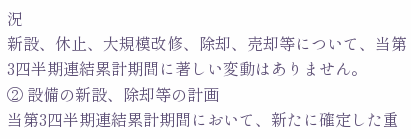況
新設、休止、大規模改修、除却、売却等について、当第3四半期連結累計期間に著しい変動はありません。
② 設備の新設、除却等の計画
当第3四半期連結累計期間において、新たに確定した重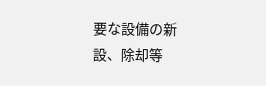要な設備の新設、除却等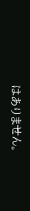はありません。